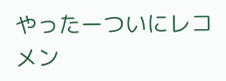やったーついにレコメン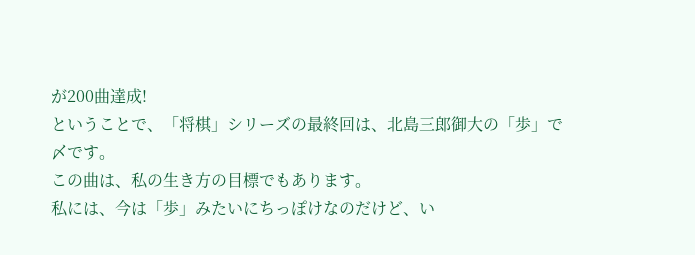が200曲達成!
ということで、「将棋」シリーズの最終回は、北島三郎御大の「歩」で〆です。
この曲は、私の生き方の目標でもあります。
私には、今は「歩」みたいにちっぽけなのだけど、い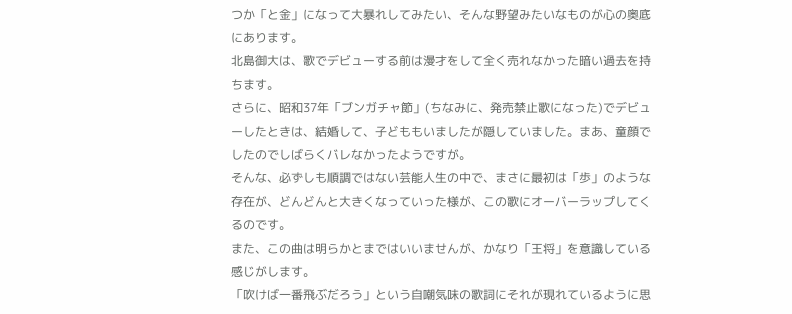つか「と金」になって大暴れしてみたい、そんな野望みたいなものが心の奥底にあります。
北島御大は、歌でデビューする前は漫才をして全く売れなかった暗い過去を持ちます。
さらに、昭和37年「ブンガチャ節」(ちなみに、発売禁止歌になった)でデビューしたときは、結婚して、子どももいましたが隠していました。まあ、童顔でしたのでしばらくバレなかったようですが。
そんな、必ずしも順調ではない芸能人生の中で、まさに最初は「歩」のような存在が、どんどんと大きくなっていった様が、この歌にオーバーラップしてくるのです。
また、この曲は明らかとまではいいませんが、かなり「王将」を意識している感じがします。
「吹けば一番飛ぶだろう」という自嘲気味の歌詞にそれが現れているように思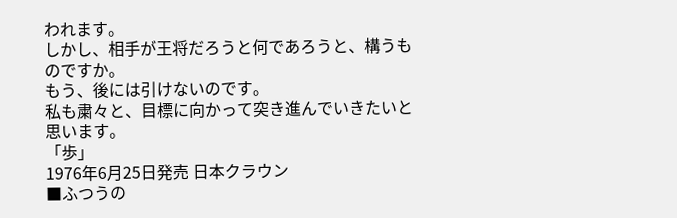われます。
しかし、相手が王将だろうと何であろうと、構うものですか。
もう、後には引けないのです。
私も粛々と、目標に向かって突き進んでいきたいと思います。
「歩」
1976年6月25日発売 日本クラウン
■ふつうの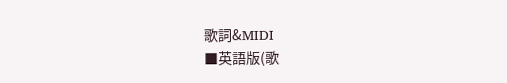歌詞&MIDI
■英語版(歌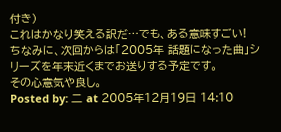付き)
これはかなり笑える訳だ…でも、ある意味すごい!
ちなみに、次回からは「2005年 話題になった曲」シリーズを年末近くまでお送りする予定です。
その心意気や良し。
Posted by: 二 at 2005年12月19日 14:10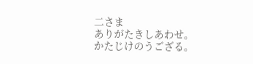二さま
ありがたきしあわせ。
かたじけのうござる。